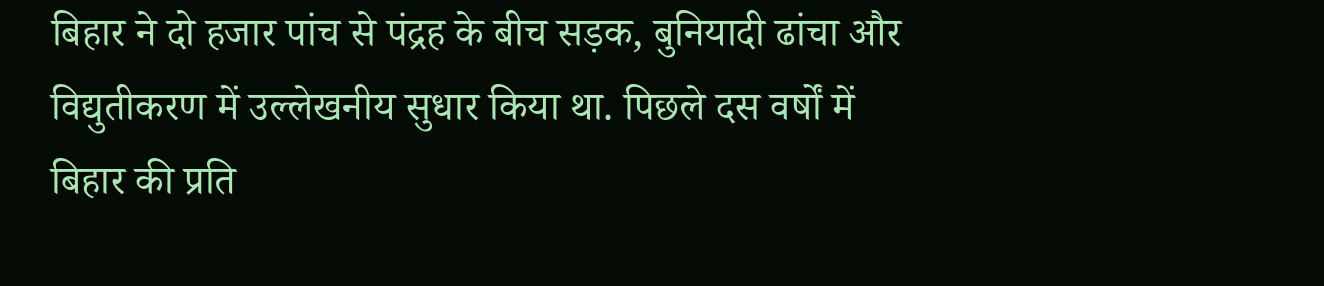बिहार ने दो हजार पांच से पंद्रह के बीच सड़क, बुनियादी ढांचा और विद्युतीकरण में उल्लेखनीय सुधार किया था. पिछले दस वर्षों में बिहार की प्रति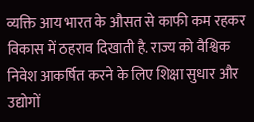व्यक्ति आय भारत के औसत से काफी कम रहकर विकास में ठहराव दिखाती है. राज्य को वैश्विक निवेश आकर्षित करने के लिए शिक्षा सुधार और उद्योगों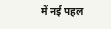में नई पहल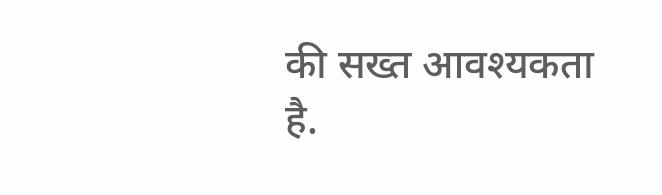की सख्त आवश्यकता है.